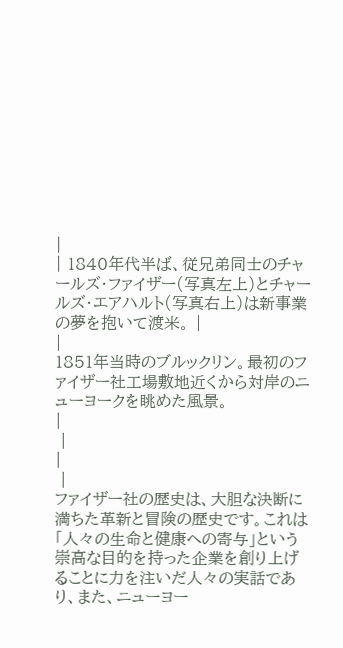|
| 1840年代半ば、従兄弟同士のチャールズ・ファイザー(写真左上)とチャールズ・エアハルト(写真右上)は新事業の夢を抱いて渡米。 |
|
1851年当時のブルックリン。最初のファイザー社工場敷地近くから対岸のニューヨークを眺めた風景。
|
 |
|
 |
ファイザー社の歴史は、大胆な決断に満ちた革新と冒険の歴史です。これは「人々の生命と健康への寄与」という崇高な目的を持った企業を創り上げることに力を注いだ人々の実話であり、また、ニューヨー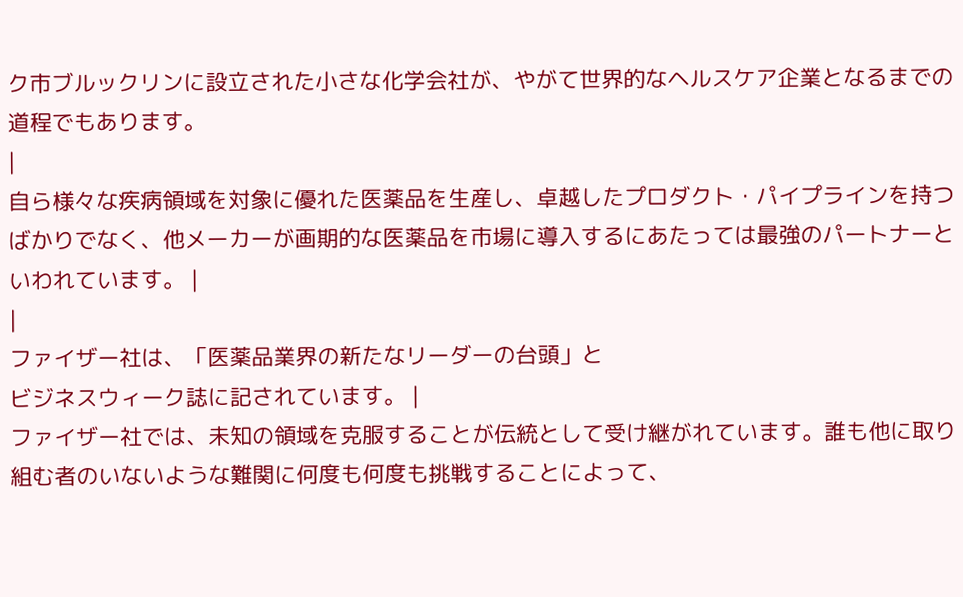ク市ブルックリンに設立された小さな化学会社が、やがて世界的なヘルスケア企業となるまでの道程でもあります。
|
自ら様々な疾病領域を対象に優れた医薬品を生産し、卓越したプロダクト・パイプラインを持つばかりでなく、他メーカーが画期的な医薬品を市場に導入するにあたっては最強のパートナーといわれています。 |
|
ファイザー社は、「医薬品業界の新たなリーダーの台頭」と
ビジネスウィーク誌に記されています。 |
ファイザー社では、未知の領域を克服することが伝統として受け継がれています。誰も他に取り組む者のいないような難関に何度も何度も挑戦することによって、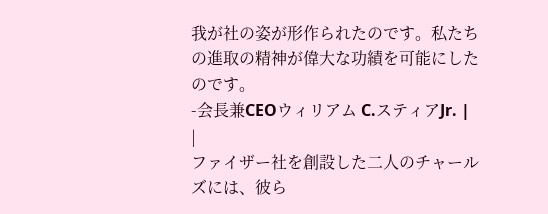我が社の姿が形作られたのです。私たちの進取の精神が偉大な功績を可能にしたのです。
-会長兼CEOウィリアム C.スティアJr. |
|
ファイザー社を創設した二人のチャールズには、彼ら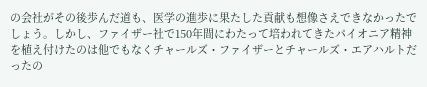の会社がその後歩んだ道も、医学の進歩に果たした貢献も想像さえできなかったでしょう。しかし、ファイザー社で150年間にわたって培われてきたパイオニア精神を植え付けたのは他でもなくチャールズ・ファイザーとチャールズ・エアハルトだったの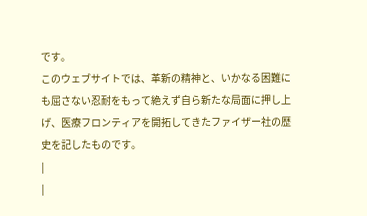です。
このウェブサイトでは、革新の精神と、いかなる困難にも屈さない忍耐をもって絶えず自ら新たな局面に押し上げ、医療フロンティアを開拓してきたファイザー社の歴史を記したものです。
|
|